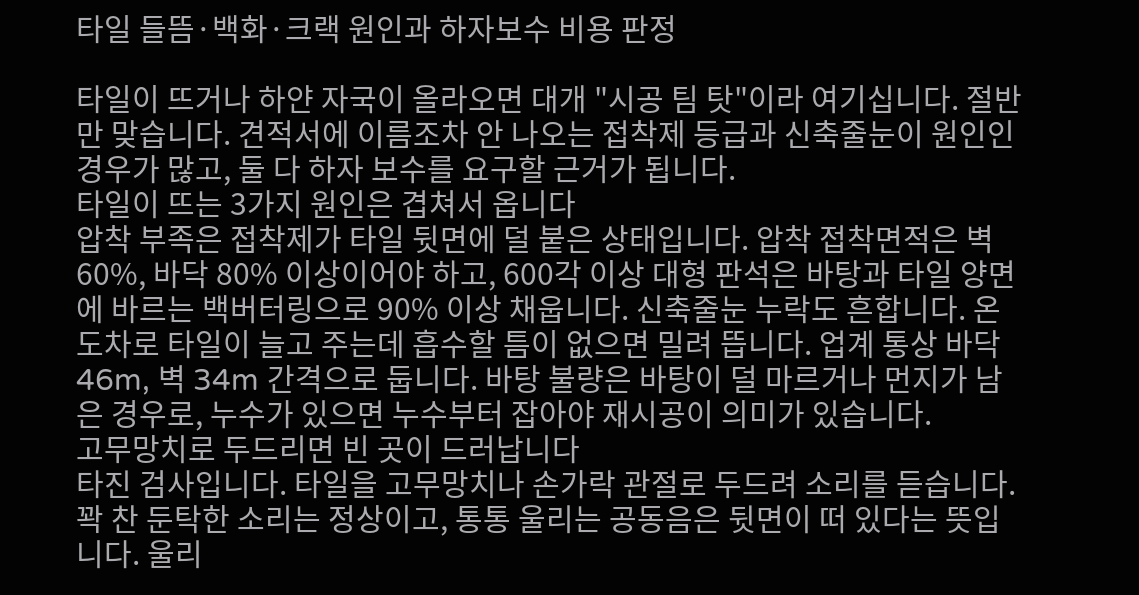타일 들뜸·백화·크랙 원인과 하자보수 비용 판정

타일이 뜨거나 하얀 자국이 올라오면 대개 "시공 팀 탓"이라 여기십니다. 절반만 맞습니다. 견적서에 이름조차 안 나오는 접착제 등급과 신축줄눈이 원인인 경우가 많고, 둘 다 하자 보수를 요구할 근거가 됩니다.
타일이 뜨는 3가지 원인은 겹쳐서 옵니다
압착 부족은 접착제가 타일 뒷면에 덜 붙은 상태입니다. 압착 접착면적은 벽 60%, 바닥 80% 이상이어야 하고, 600각 이상 대형 판석은 바탕과 타일 양면에 바르는 백버터링으로 90% 이상 채웁니다. 신축줄눈 누락도 흔합니다. 온도차로 타일이 늘고 주는데 흡수할 틈이 없으면 밀려 뜹니다. 업계 통상 바닥 46m, 벽 34m 간격으로 둡니다. 바탕 불량은 바탕이 덜 마르거나 먼지가 남은 경우로, 누수가 있으면 누수부터 잡아야 재시공이 의미가 있습니다.
고무망치로 두드리면 빈 곳이 드러납니다
타진 검사입니다. 타일을 고무망치나 손가락 관절로 두드려 소리를 듣습니다. 꽉 찬 둔탁한 소리는 정상이고, 통통 울리는 공동음은 뒷면이 떠 있다는 뜻입니다. 울리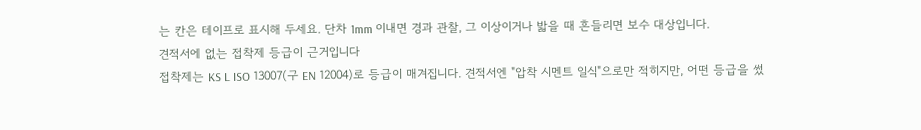는 칸은 테이프로 표시해 두세요. 단차 1mm 이내면 경과 관찰, 그 이상이거나 밟을 때 흔들리면 보수 대상입니다.
견적서에 없는 접착제 등급이 근거입니다
접착제는 KS L ISO 13007(구 EN 12004)로 등급이 매겨집니다. 견적서엔 "압착 시멘트 일식"으로만 적히지만, 어떤 등급을 썼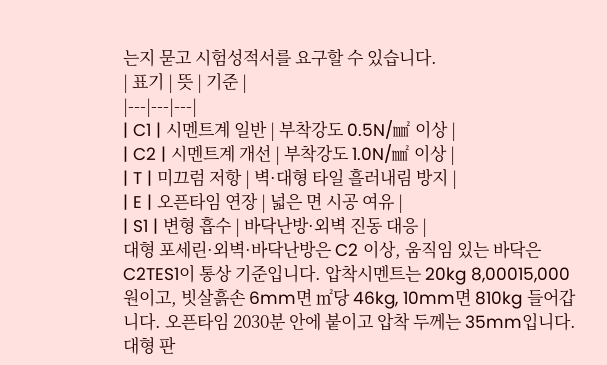는지 묻고 시험성적서를 요구할 수 있습니다.
| 표기 | 뜻 | 기준 |
|---|---|---|
| C1 | 시멘트계 일반 | 부착강도 0.5N/㎟ 이상 |
| C2 | 시멘트계 개선 | 부착강도 1.0N/㎟ 이상 |
| T | 미끄럼 저항 | 벽·대형 타일 흘러내림 방지 |
| E | 오픈타임 연장 | 넓은 면 시공 여유 |
| S1 | 변형 흡수 | 바닥난방·외벽 진동 대응 |
대형 포세린·외벽·바닥난방은 C2 이상, 움직임 있는 바닥은 C2TES1이 통상 기준입니다. 압착시멘트는 20kg 8,00015,000원이고, 빗살흙손 6mm면 ㎡당 46kg, 10mm면 810kg 들어갑니다. 오픈타임 2030분 안에 붙이고 압착 두께는 35mm입니다. 대형 판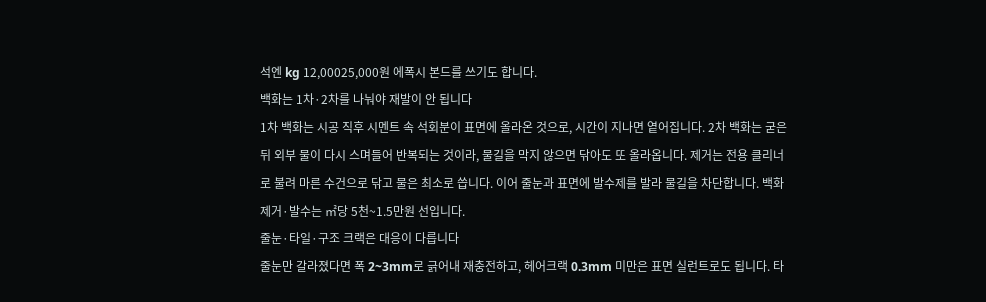석엔 kg 12,00025,000원 에폭시 본드를 쓰기도 합니다.
백화는 1차·2차를 나눠야 재발이 안 됩니다
1차 백화는 시공 직후 시멘트 속 석회분이 표면에 올라온 것으로, 시간이 지나면 옅어집니다. 2차 백화는 굳은 뒤 외부 물이 다시 스며들어 반복되는 것이라, 물길을 막지 않으면 닦아도 또 올라옵니다. 제거는 전용 클리너로 불려 마른 수건으로 닦고 물은 최소로 씁니다. 이어 줄눈과 표면에 발수제를 발라 물길을 차단합니다. 백화 제거·발수는 ㎡당 5천~1.5만원 선입니다.
줄눈·타일·구조 크랙은 대응이 다릅니다
줄눈만 갈라졌다면 폭 2~3mm로 긁어내 재충전하고, 헤어크랙 0.3mm 미만은 표면 실런트로도 됩니다. 타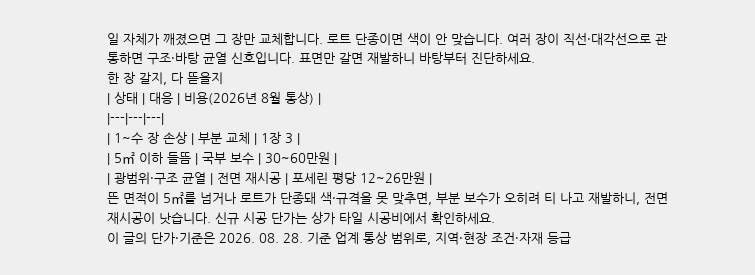일 자체가 깨졌으면 그 장만 교체합니다. 로트 단종이면 색이 안 맞습니다. 여러 장이 직선·대각선으로 관통하면 구조·바탕 균열 신호입니다. 표면만 갈면 재발하니 바탕부터 진단하세요.
한 장 갈지, 다 뜯을지
| 상태 | 대응 | 비용(2026년 8월 통상) |
|---|---|---|
| 1~수 장 손상 | 부분 교체 | 1장 3 |
| 5㎡ 이하 들뜸 | 국부 보수 | 30~60만원 |
| 광범위·구조 균열 | 전면 재시공 | 포세린 평당 12~26만원 |
뜬 면적이 5㎡를 넘거나 로트가 단종돼 색·규격을 못 맞추면, 부분 보수가 오히려 티 나고 재발하니, 전면 재시공이 낫습니다. 신규 시공 단가는 상가 타일 시공비에서 확인하세요.
이 글의 단가·기준은 2026. 08. 28. 기준 업계 통상 범위로, 지역·현장 조건·자재 등급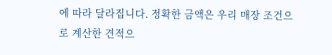에 따라 달라집니다. 정확한 금액은 우리 매장 조건으로 계산한 견적으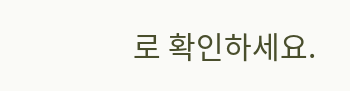로 확인하세요.